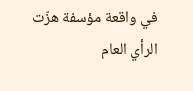في واقعة مؤسفة هزّت الرأي العام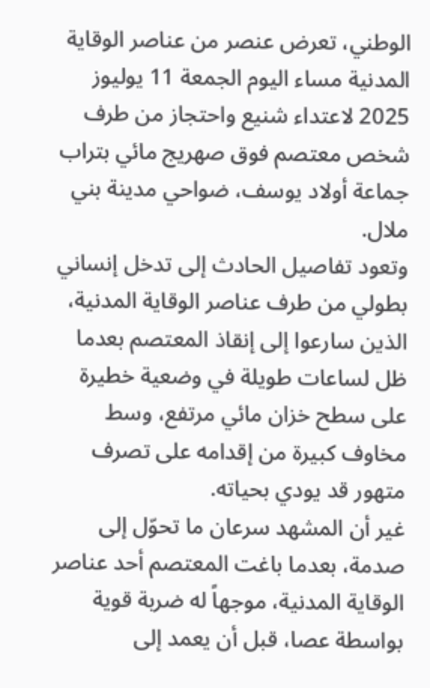الوطني، تعرض عنصر من عناصر الوقاية المدنية مساء اليوم الجمعة 11 يوليوز 2025 لاعتداء شنيع واحتجاز من طرف شخص معتصم فوق صهريج مائي بتراب جماعة أولاد يوسف، ضواحي مدينة بني ملال.
وتعود تفاصيل الحادث إلى تدخل إنساني بطولي من طرف عناصر الوقاية المدنية، الذين سارعوا إلى إنقاذ المعتصم بعدما ظل لساعات طويلة في وضعية خطيرة على سطح خزان مائي مرتفع، وسط مخاوف كبيرة من إقدامه على تصرف متهور قد يودي بحياته.
غير أن المشهد سرعان ما تحوّل إلى صدمة، بعدما باغت المعتصم أحد عناصر الوقاية المدنية، موجهاً له ضربة قوية بواسطة عصا، قبل أن يعمد إلى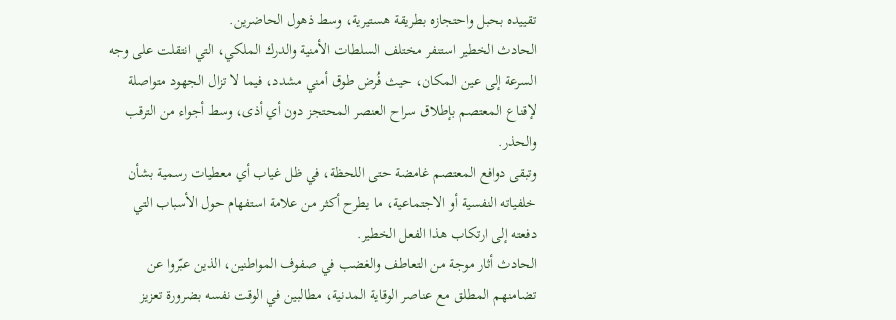تقييده بحبل واحتجازه بطريقة هستيرية، وسط ذهول الحاضرين.
الحادث الخطير استنفر مختلف السلطات الأمنية والدرك الملكي، التي انتقلت على وجه السرعة إلى عين المكان، حيث فُرض طوق أمني مشدد، فيما لا تزال الجهود متواصلة لإقناع المعتصم بإطلاق سراح العنصر المحتجز دون أي أذى، وسط أجواء من الترقب والحذر.
وتبقى دوافع المعتصم غامضة حتى اللحظة، في ظل غياب أي معطيات رسمية بشأن خلفياته النفسية أو الاجتماعية، ما يطرح أكثر من علامة استفهام حول الأسباب التي دفعته إلى ارتكاب هذا الفعل الخطير.
الحادث أثار موجة من التعاطف والغضب في صفوف المواطنين، الذين عبّروا عن تضامنهم المطلق مع عناصر الوقاية المدنية، مطالبين في الوقت نفسه بضرورة تعزيز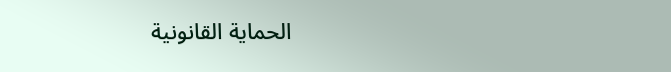الحماية القانونية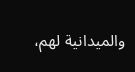والميدانية لهم،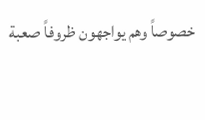خصوصاً وهم يواجهون ظروفاً صعبة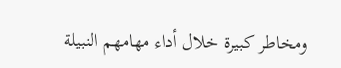ومخاطر كبيرة خلال أداء مهامهم النبيلة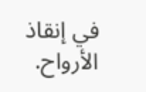في إنقاذ الأرواح.